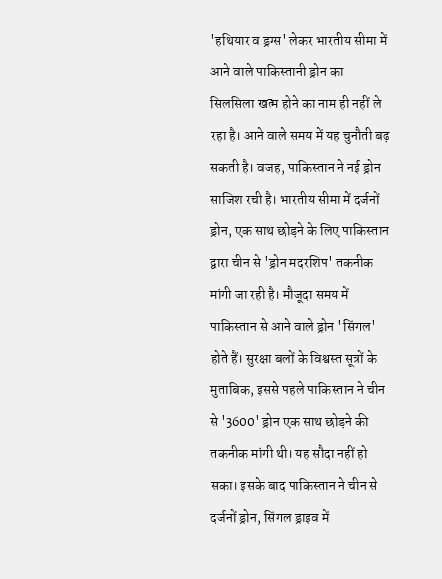'हथियार व ड्रग्स' लेकर भारतीय सीमा में आने वाले पाकिस्तानी ड्रोन का सिलसिला खत्म होने का नाम ही नहीं ले रहा है। आने वाले समय में यह चुनौती बढ़ सकती है। वजह, पाकिस्तान ने नई ड्रोन साजिश रची है। भारतीय सीमा में दर्जनों ड्रोन, एक साथ छोड़ने के लिए पाकिस्तान द्वारा चीन से 'ड्रोन मदरशिप' तकनीक मांगी जा रही है। मौजूदा समय में पाकिस्तान से आने वाले ड्रोन 'सिंगल' होते हैं। सुरक्षा बलों के विश्वस्त सूत्रों के मुताबिक, इससे पहले पाकिस्तान ने चीन से '3600' ड्रोन एक साथ छोड़ने की तकनीक मांगी थी। यह सौदा नहीं हो सका। इसके बाद पाकिस्तान ने चीन से दर्जनों ड्रोन, सिंगल ड्राइव में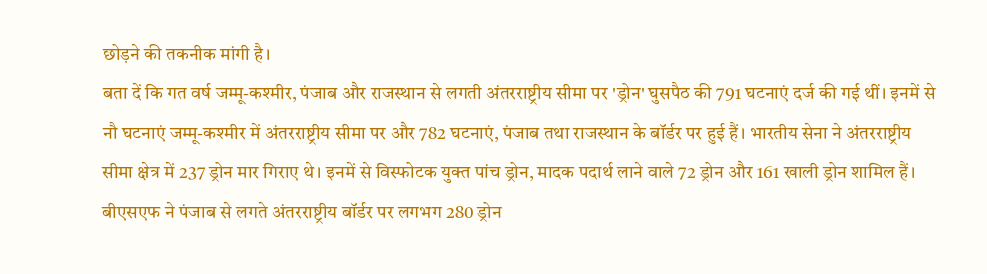छोड़ने की तकनीक मांगी है।
बता दें कि गत वर्ष जम्मू-कश्मीर, पंजाब और राजस्थान से लगती अंतरराष्ट्रीय सीमा पर 'ड्रोन' घुसपैठ की 791 घटनाएं दर्ज की गई थीं। इनमें से नौ घटनाएं जम्मू-कश्मीर में अंतरराष्ट्रीय सीमा पर और 782 घटनाएं, पंजाब तथा राजस्थान के बॉर्डर पर हुई हैं। भारतीय सेना ने अंतरराष्ट्रीय सीमा क्षेत्र में 237 ड्रोन मार गिराए थे। इनमें से विस्फोटक युक्त पांच ड्रोन, मादक पदार्थ लाने वाले 72 ड्रोन और 161 खाली ड्रोन शामिल हैं। बीएसएफ ने पंजाब से लगते अंतरराष्ट्रीय बॉर्डर पर लगभग 280 ड्रोन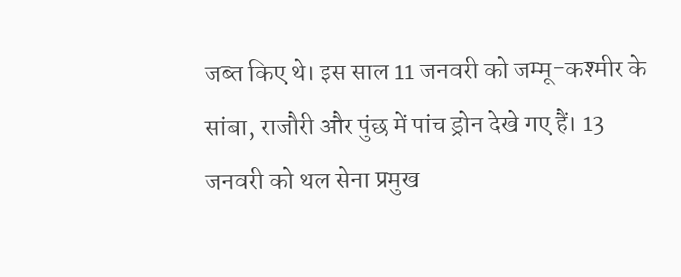जब्त किए थे। इस साल 11 जनवरी को जम्मू-कश्मीर के सांबा, राजौरी और पुंछ में पांच ड्रोन देखे गए हैं। 13 जनवरी को थल सेना प्रमुख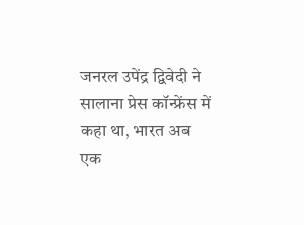जनरल उपेंद्र द्विवेदी ने सालाना प्रेस कॉन्फ्रेंस में कहा था, भारत अब एक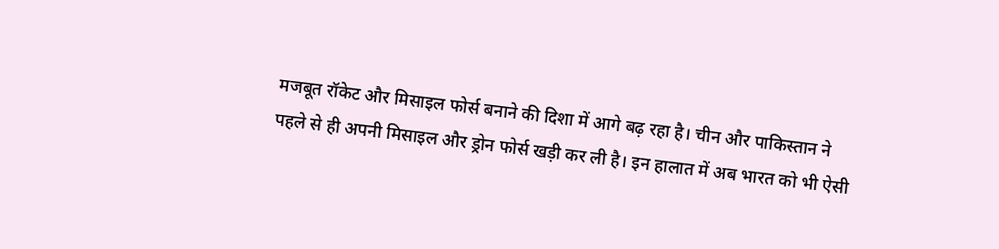मजबूत रॉकेट और मिसाइल फोर्स बनाने की दिशा में आगे बढ़ रहा है। चीन और पाकिस्तान ने पहले से ही अपनी मिसाइल और ड्रोन फोर्स खड़ी कर ली है। इन हालात में अब भारत को भी ऐसी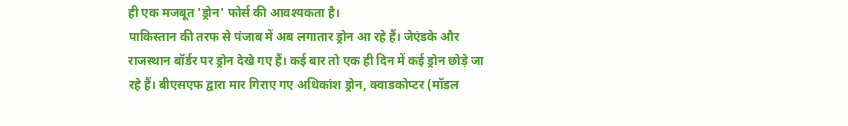ही एक मजबूत 'ड्रोन' फोर्स की आवश्यकता है।
पाकिस्तान की तरफ से पंजाब में अब लगातार ड्रोन आ रहे हैं। जेएंडके और राजस्थान बॉर्डर पर ड्रोन देखे गए हैं। कई बार तो एक ही दिन में कई ड्रोन छोड़े जा रहे हैं। बीएसएफ द्वारा मार गिराए गए अधिकांश ड्रोन, क्वाडकोप्टर (मॉडल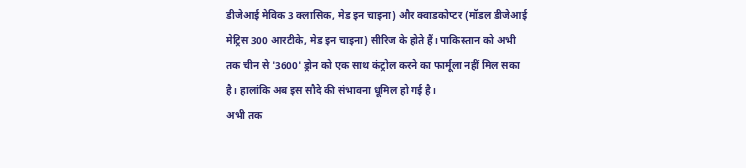डीजेआई मेविक 3 क्लासिक, मेड इन चाइना) और क्वाडकोप्टर (मॉडल डीजेआई मेट्रिस 300 आरटीके, मेड इन चाइना) सीरिज के होते हैं। पाकिस्तान को अभी तक चीन से '3600' ड्रोन को एक साथ कंट्रोल करने का फार्मूला नहीं मिल सका है। हालांकि अब इस सौदे की संभावना धूमिल हो गई है।
अभी तक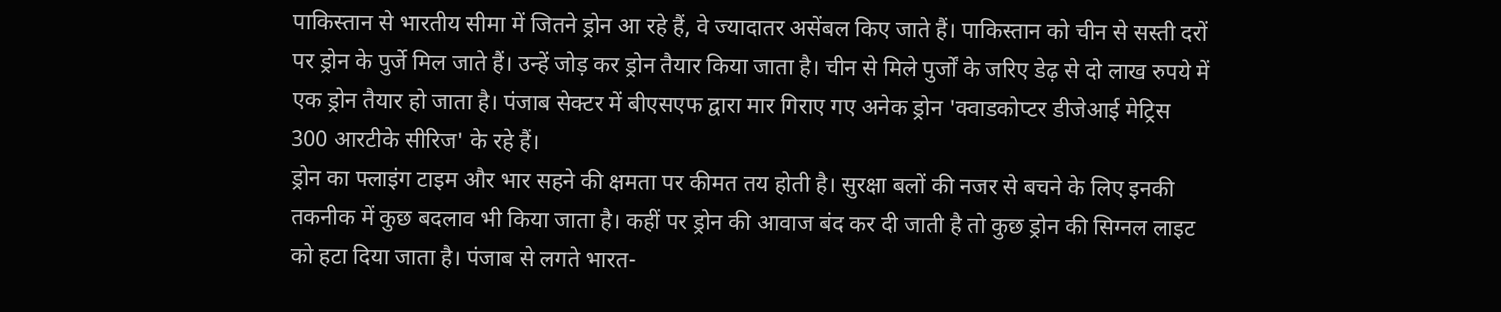पाकिस्तान से भारतीय सीमा में जितने ड्रोन आ रहे हैं, वे ज्यादातर असेंबल किए जाते हैं। पाकिस्तान को चीन से सस्ती दरों पर ड्रोन के पुर्जे मिल जाते हैं। उन्हें जोड़ कर ड्रोन तैयार किया जाता है। चीन से मिले पुर्जों के जरिए डेढ़ से दो लाख रुपये में एक ड्रोन तैयार हो जाता है। पंजाब सेक्टर में बीएसएफ द्वारा मार गिराए गए अनेक ड्रोन 'क्वाडकोप्टर डीजेआई मेट्रिस 300 आरटीके सीरिज' के रहे हैं।
ड्रोन का फ्लाइंग टाइम और भार सहने की क्षमता पर कीमत तय होती है। सुरक्षा बलों की नजर से बचने के लिए इनकी तकनीक में कुछ बदलाव भी किया जाता है। कहीं पर ड्रोन की आवाज बंद कर दी जाती है तो कुछ ड्रोन की सिग्नल लाइट को हटा दिया जाता है। पंजाब से लगते भारत-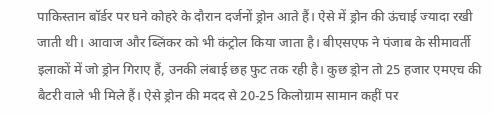पाकिस्तान बॉर्डर पर घने कोहरे के दौरान दर्जनों ड्रोन आते हैं। ऐसे में ड्रोन की ऊंचाई ज्यादा रखी जाती थी। आवाज और ब्लिंकर को भी कंट्रोल किया जाता है। बीएसएफ ने पंजाब के सीमावर्ती इलाकों में जो ड्रोन गिराए हैं, उनकी लंबाई छह फुट तक रही है। कुछ ड्रोन तो 25 हजार एमएच की बैटरी वाले भी मिले हैं। ऐसे ड्रोन की मदद से 20-25 किलोग्राम सामान कहीं पर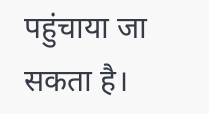पहुंचाया जा सकता है।